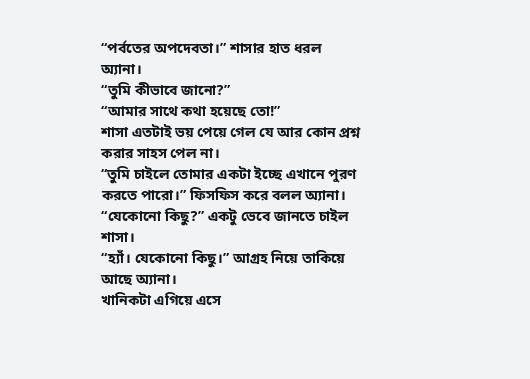“পর্বতের অপদেবতা।” শাসার হাত ধরল অ্যানা।
“তুমি কীভাবে জানো?”
“আমার সাথে কথা হয়েছে তো!”
শাসা এতটাই ভয় পেয়ে গেল যে আর কোন প্রশ্ন করার সাহস পেল না।
“তুমি চাইলে তোমার একটা ইচ্ছে এখানে পুরণ করতে পারো।” ফিসফিস করে বলল অ্যানা।
“যেকোনো কিছু?” একটু ভেবে জানতে চাইল শাসা।
“হ্যাঁ। যেকোনো কিছু।” আগ্রহ নিয়ে তাকিয়ে আছে অ্যানা।
খানিকটা এগিয়ে এসে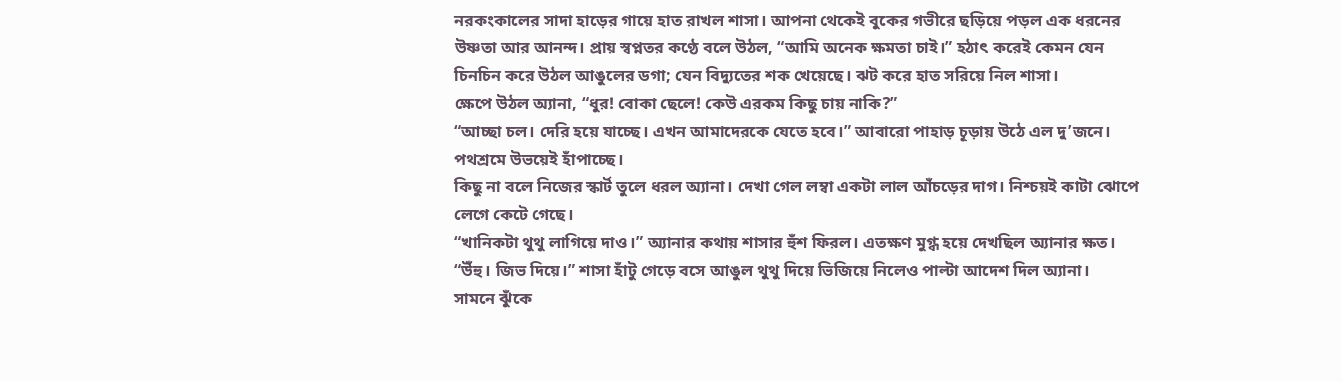নরকংকালের সাদা হাড়ের গায়ে হাত রাখল শাসা। আপনা থেকেই বুকের গভীরে ছড়িয়ে পড়ল এক ধরনের উষ্ণতা আর আনন্দ। প্রায় স্বপ্নতর কণ্ঠে বলে উঠল, “আমি অনেক ক্ষমতা চাই।” হঠাৎ করেই কেমন যেন চিনচিন করে উঠল আঙুলের ডগা; যেন বিদ্যুতের শক খেয়েছে। ঝট করে হাত সরিয়ে নিল শাসা।
ক্ষেপে উঠল অ্যানা, “ধুর! বোকা ছেলে! কেউ এরকম কিছু চায় নাকি?”
“আচ্ছা চল। দেরি হয়ে যাচ্ছে। এখন আমাদেরকে যেতে হবে।” আবারো পাহাড় চূড়ায় উঠে এল দু’জনে। পথশ্রমে উভয়েই হাঁপাচ্ছে।
কিছু না বলে নিজের স্কার্ট তুলে ধরল অ্যানা। দেখা গেল লম্বা একটা লাল আঁচড়ের দাগ। নিশ্চয়ই কাটা ঝোপে লেগে কেটে গেছে।
“খানিকটা থুথু লাগিয়ে দাও।” অ্যানার কথায় শাসার হুঁশ ফিরল। এতক্ষণ মুগ্ধ হয়ে দেখছিল অ্যানার ক্ষত।
“উঁহু। জিভ দিয়ে।” শাসা হাঁটু গেড়ে বসে আঙুল থুথু দিয়ে ভিজিয়ে নিলেও পাল্টা আদেশ দিল অ্যানা।
সামনে ঝুঁকে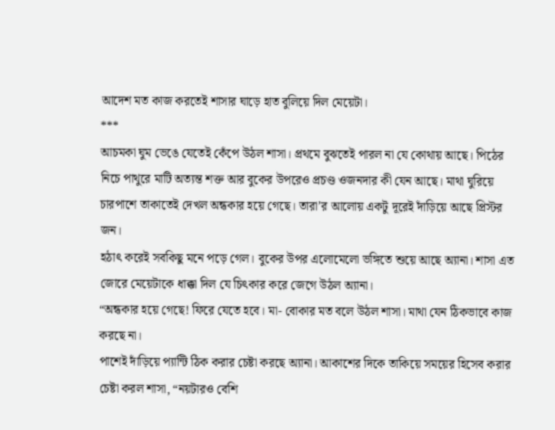আদেশ মত কাজ করতেই শাসার ঘাড়ে হাত বুলিয়ে দিল মেয়েটা।
***
আচমকা ঘুম ভেঙে যেতেই কেঁপে উঠল শাসা। প্রথমে বুঝতেই পারল না যে কোথায় আছে। পিঠের নিচে পাথুরে মাটি অত্যন্ত শক্ত আর বুকের উপরেও প্রচণ্ড ওজনদার কী যেন আছে। মাথা ঘুরিয়ে চারপাশে তাকাতেই দেখল অন্ধকার হয়ে গেছে। তারা’র আলোয় একটু দূরেই দাঁড়িয়ে আছে প্রিস্টর জন।
হঠাৎ করেই সবকিছু মনে পড়ে গেল। বুকের উপর এলোমেলো ভঙ্গিতে শুয়ে আছে অ্যানা। শাসা এত জোরে মেয়েটাকে ধাক্কা দিল যে চিৎকার করে জেগে উঠল অ্যানা।
“অন্ধকার হয়ে গেছে! ফিরে যেতে হবে। মা- বোকার মত বলে উঠল শাসা। মাথা যেন ঠিকভাবে কাজ করছে না।
পাশেই দাঁড়িয়ে প্যান্টি ঠিক করার চেষ্টা করছে অ্যানা। আকাশের দিকে তাকিয়ে সময়ের হিসেব করার চেষ্টা করল শাসা, “নয়টারও বেশি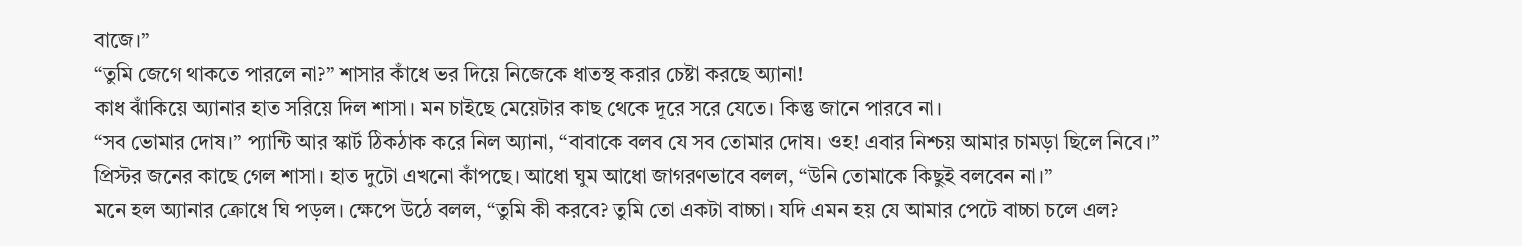বাজে।”
“তুমি জেগে থাকতে পারলে না?” শাসার কাঁধে ভর দিয়ে নিজেকে ধাতস্থ করার চেষ্টা করছে অ্যানা!
কাধ ঝাঁকিয়ে অ্যানার হাত সরিয়ে দিল শাসা। মন চাইছে মেয়েটার কাছ থেকে দূরে সরে যেতে। কিন্তু জানে পারবে না।
“সব ভোমার দোষ।” প্যান্টি আর স্কার্ট ঠিকঠাক করে নিল অ্যানা, “বাবাকে বলব যে সব তোমার দোষ। ওহ! এবার নিশ্চয় আমার চামড়া ছিলে নিবে।”
প্রিস্টর জনের কাছে গেল শাসা। হাত দুটো এখনো কাঁপছে। আধো ঘুম আধো জাগরণভাবে বলল, “উনি তোমাকে কিছুই বলবেন না।”
মনে হল অ্যানার ক্রোধে ঘি পড়ল। ক্ষেপে উঠে বলল, “তুমি কী করবে? তুমি তো একটা বাচ্চা। যদি এমন হয় যে আমার পেটে বাচ্চা চলে এল?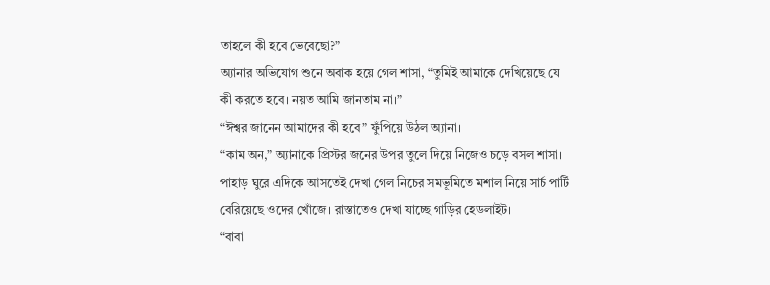তাহলে কী হবে ভেবেছো?”
অ্যানার অভিযোগ শুনে অবাক হয়ে গেল শাসা, “তুমিই আমাকে দেখিয়েছে যে কী করতে হবে। নয়ত আমি জানতাম না।”
“ঈশ্বর জানেন আমাদের কী হবে” ফুঁপিয়ে উঠল অ্যানা।
“কাম অন,” অ্যানাকে প্রিস্টর জনের উপর তুলে দিয়ে নিজেও চড়ে বসল শাসা।
পাহাড় ঘুরে এদিকে আসতেই দেখা গেল নিচের সমভূমিতে মশাল নিয়ে সার্চ পার্টি বেরিয়েছে ওদের খোঁজে। রাস্তাতেও দেখা যাচ্ছে গাড়ির হেডলাইট।
“বাবা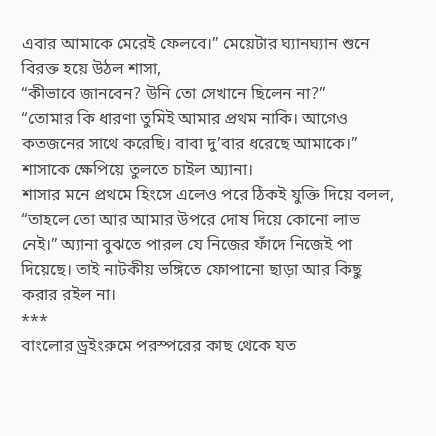এবার আমাকে মেরেই ফেলবে।” মেয়েটার ঘ্যানঘ্যান শুনে বিরক্ত হয়ে উঠল শাসা,
“কীভাবে জানবেন? উনি তো সেখানে ছিলেন না?”
“তোমার কি ধারণা তুমিই আমার প্রথম নাকি। আগেও কতজনের সাথে করেছি। বাবা দু’বার ধরেছে আমাকে।” শাসাকে ক্ষেপিয়ে তুলতে চাইল অ্যানা।
শাসার মনে প্রথমে হিংসে এলেও পরে ঠিকই যুক্তি দিয়ে বলল, “তাহলে তো আর আমার উপরে দোষ দিয়ে কোনো লাভ নেই।” অ্যানা বুঝতে পারল যে নিজের ফাঁদে নিজেই পা দিয়েছে। তাই নাটকীয় ভঙ্গিতে ফোপানো ছাড়া আর কিছু করার রইল না।
***
বাংলোর ড্রইংরুমে পরস্পরের কাছ থেকে যত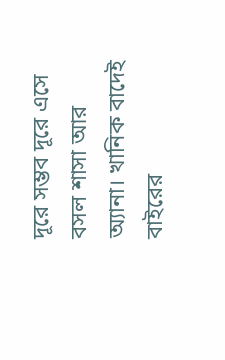দূরে সম্ভব দূরে এসে বসল শাসা আর অ্যানা। খানিক বাদেই বাইরের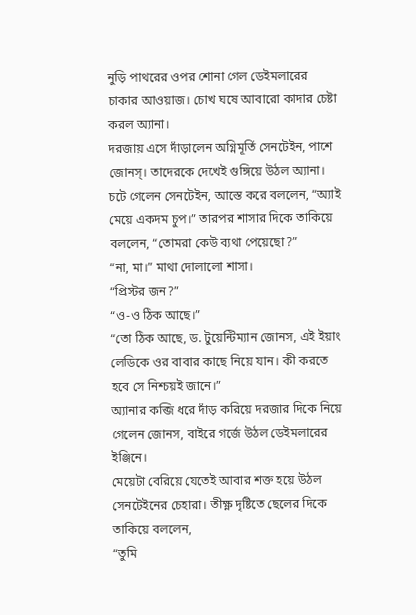নুড়ি পাথরের ওপর শোনা গেল ডেইমলারের চাকার আওয়াজ। চোখ ঘষে আবারো কাদার চেষ্টা করল অ্যানা।
দরজায় এসে দাঁড়ালেন অগ্নিমূর্তি সেনটেইন, পাশে জোনস্। তাদেরকে দেখেই গুঙ্গিয়ে উঠল অ্যানা। চটে গেলেন সেনটেইন, আস্তে করে বললেন, “অ্যাই মেয়ে একদম চুপ।” তারপর শাসার দিকে তাকিয়ে বললেন, “তোমরা কেউ ব্যথা পেয়েছো?”
“না, মা।” মাথা দোলালো শাসা।
“প্রিস্টর জন?”
“ও-ও ঠিক আছে।”
“তো ঠিক আছে, ড. টুয়েন্টিম্যান জোনস, এই ইয়াং লেডিকে ওর বাবার কাছে নিয়ে যান। কী করতে হবে সে নিশ্চয়ই জানে।”
অ্যানার কব্জি ধরে দাঁড় করিয়ে দরজার দিকে নিয়ে গেলেন জোনস, বাইরে গর্জে উঠল ডেইমলারের ইঞ্জিনে।
মেয়েটা বেরিয়ে যেতেই আবার শক্ত হয়ে উঠল সেনটেইনের চেহারা। তীক্ষ্ণ দৃষ্টিতে ছেলের দিকে তাকিয়ে বললেন,
“তুমি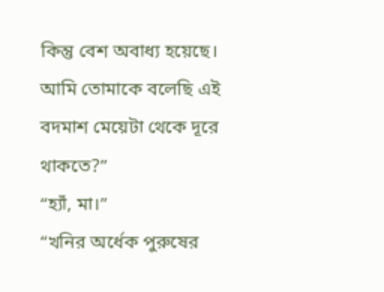কিন্তু বেশ অবাধ্য হয়েছে। আমি তোমাকে বলেছি এই বদমাশ মেয়েটা থেকে দূরে থাকতে?”
“হ্যাঁ, মা।”
“খনির অর্ধেক পুরুষের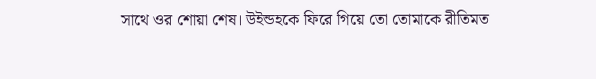সাথে ওর শোয়া শেষ। উইন্ডহকে ফিরে গিয়ে তো তোমাকে রীতিমত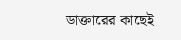ডাক্তারের কাছেই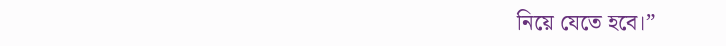নিয়ে যেতে হবে।”